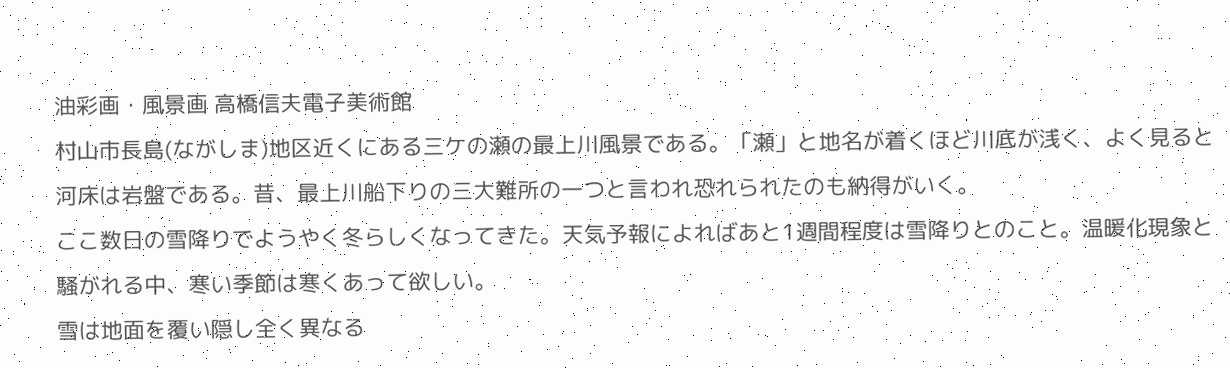油彩画・風景画 高橋信夫電子美術館
村山市長島(ながしま)地区近くにある三ケの瀬の最上川風景である。「瀬」と地名が着くほど川底が浅く、よく見ると河床は岩盤である。昔、最上川船下りの三大難所の一つと言われ恐れられたのも納得がいく。
ここ数日の雪降りでようやく冬らしくなってきた。天気予報によればあと1週間程度は雪降りとのこと。温暖化現象と騒がれる中、寒い季節は寒くあって欲しい。
雪は地面を覆い隠し全く異なる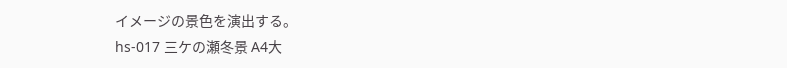イメージの景色を演出する。
hs-017 三ケの瀬冬景 A4大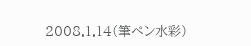2008.1.14(筆ペン水彩)